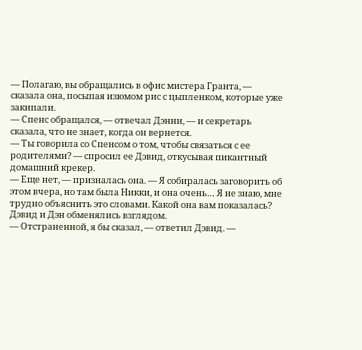— Полагаю, вы обращались в офис мистера Гранта, — сказала она, посыпая изюмом рис с цыпленком, которые уже закипали.
— Спенс обращался, — отвечал Дэнни, — и секретарь сказала, что не знает, когда он вернется.
— Ты говорила со Спенсом о том, чтобы связаться с ее родителями? — спросил ее Дэвид, откусывая пикантный домашний крекер.
— Еще нет, — призналась она. — Я собиралась заговорить об этом вчера, но там была Никки, и она очень… Я не знаю, мне трудно объяснить это словами. Какой она вам показалась?
Дэвид и Дэн обменялись взглядом.
— Отстраненной, я бы сказал, — ответил Дэвид. —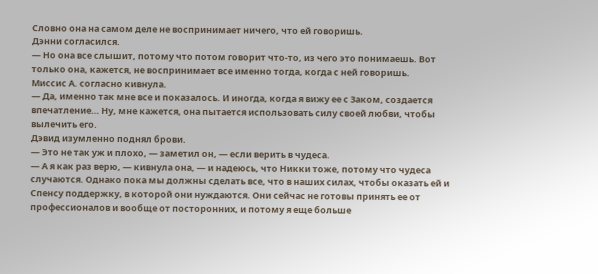Словно она на самом деле не воспринимает ничего, что ей говоришь.
Дэнни согласился.
— Но она все слышит, потому что потом говорит что-то, из чего это понимаешь. Вот только она, кажется, не воспринимает все именно тогда, когда с ней говоришь.
Миссис А. согласно кивнула.
— Да, именно так мне все и показалось. И иногда, когда я вижу ее с Заком, создается впечатление… Ну, мне кажется, она пытается использовать силу своей любви, чтобы вылечить его.
Дэвид изумленно поднял брови.
— Это не так уж и плохо, — заметил он, — если верить в чудеса.
— А я как раз верю, — кивнула она, — и надеюсь, что Никки тоже, потому что чудеса случаются. Однако пока мы должны сделать все, что в наших силах, чтобы оказать ей и Спенсу поддержку, в которой они нуждаются. Они сейчас не готовы принять ее от профессионалов и вообще от посторонних, и потому я еще больше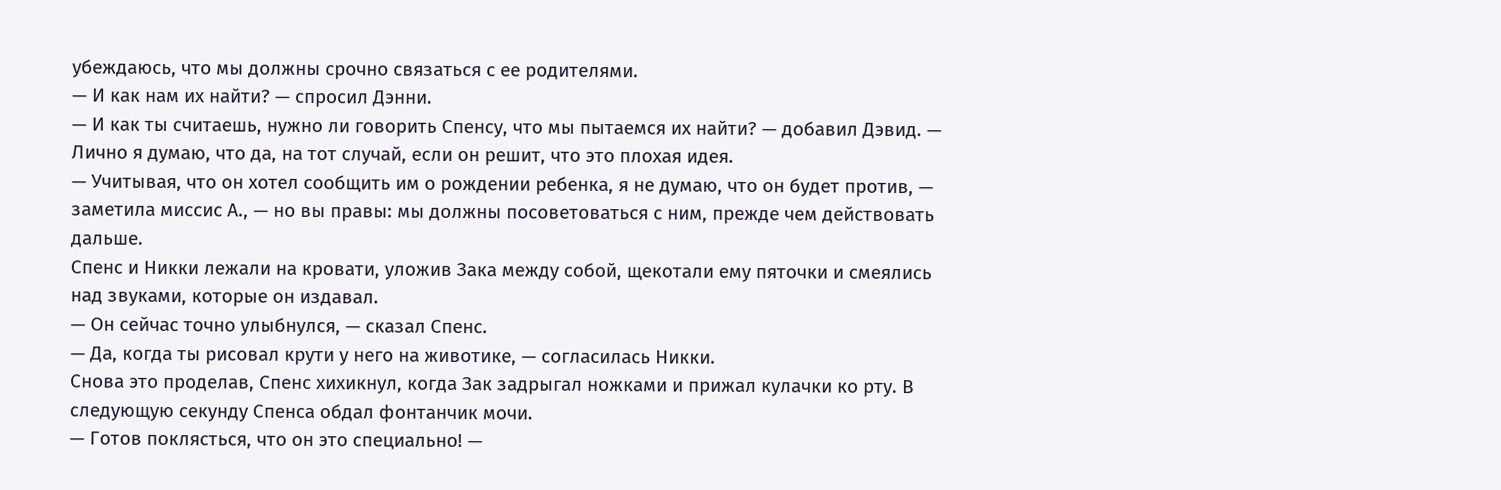убеждаюсь, что мы должны срочно связаться с ее родителями.
— И как нам их найти? — спросил Дэнни.
— И как ты считаешь, нужно ли говорить Спенсу, что мы пытаемся их найти? — добавил Дэвид. — Лично я думаю, что да, на тот случай, если он решит, что это плохая идея.
— Учитывая, что он хотел сообщить им о рождении ребенка, я не думаю, что он будет против, — заметила миссис А., — но вы правы: мы должны посоветоваться с ним, прежде чем действовать дальше.
Спенс и Никки лежали на кровати, уложив Зака между собой, щекотали ему пяточки и смеялись над звуками, которые он издавал.
— Он сейчас точно улыбнулся, — сказал Спенс.
— Да, когда ты рисовал крути у него на животике, — согласилась Никки.
Снова это проделав, Спенс хихикнул, когда Зак задрыгал ножками и прижал кулачки ко рту. В следующую секунду Спенса обдал фонтанчик мочи.
— Готов поклясться, что он это специально! —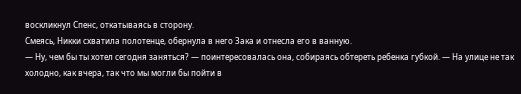воскликнул Спенс, откатываясь в сторону.
Смеясь, Никки схватила полотенце, обернула в него Зака и отнесла его в ванную.
— Ну, чем бы ты хотел сегодня заняться? — поинтересовалась она, собираясь обтереть ребенка губкой. — На улице не так холодно, как вчера, так что мы могли бы пойти в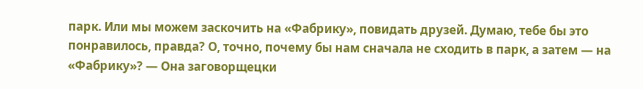парк. Или мы можем заскочить на «Фабрику», повидать друзей. Думаю, тебе бы это понравилось, правда? О, точно, почему бы нам сначала не сходить в парк, а затем — на «Фабрику»? — Она заговорщецки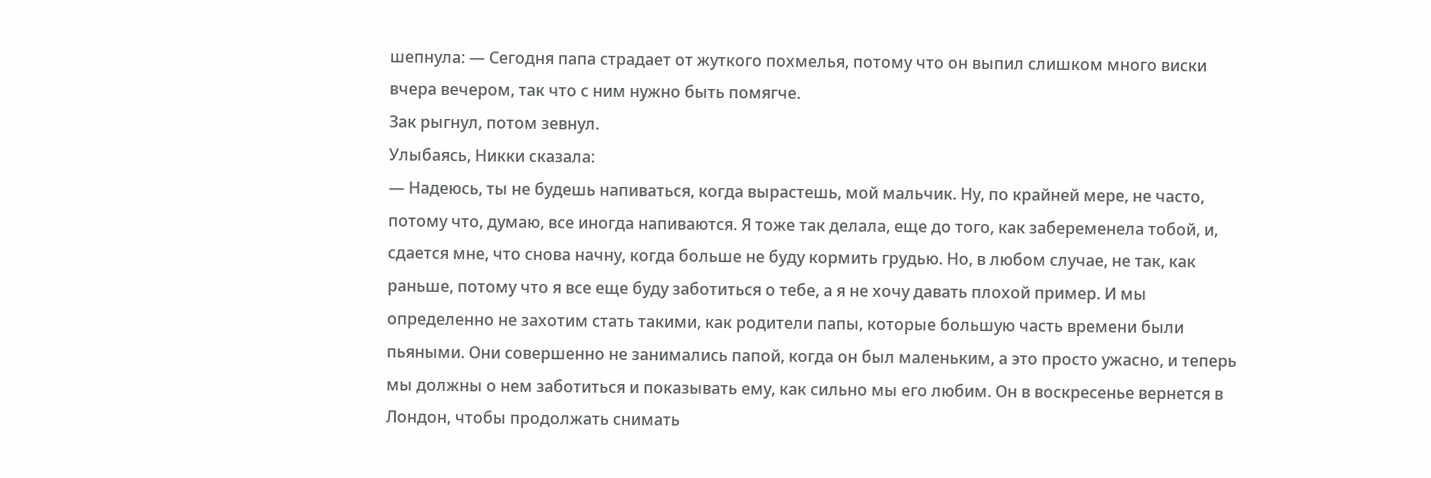шепнула: — Сегодня папа страдает от жуткого похмелья, потому что он выпил слишком много виски вчера вечером, так что с ним нужно быть помягче.
Зак рыгнул, потом зевнул.
Улыбаясь, Никки сказала:
— Надеюсь, ты не будешь напиваться, когда вырастешь, мой мальчик. Ну, по крайней мере, не часто, потому что, думаю, все иногда напиваются. Я тоже так делала, еще до того, как забеременела тобой, и, сдается мне, что снова начну, когда больше не буду кормить грудью. Но, в любом случае, не так, как раньше, потому что я все еще буду заботиться о тебе, а я не хочу давать плохой пример. И мы определенно не захотим стать такими, как родители папы, которые большую часть времени были пьяными. Они совершенно не занимались папой, когда он был маленьким, а это просто ужасно, и теперь мы должны о нем заботиться и показывать ему, как сильно мы его любим. Он в воскресенье вернется в Лондон, чтобы продолжать снимать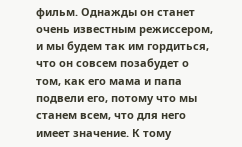фильм. Однажды он станет очень известным режиссером, и мы будем так им гордиться, что он совсем позабудет о том, как его мама и папа подвели его, потому что мы станем всем, что для него имеет значение. К тому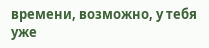времени, возможно, у тебя уже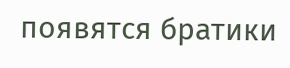появятся братики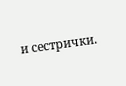и сестрички.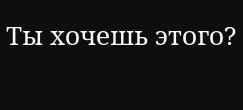Ты хочешь этого?